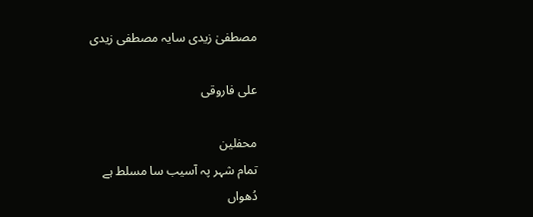مصطفیٰ زیدی سایہ مصطفی زیدی

علی فاروقی

محفلین
تمام شہر پہ آسیب سا مسلط ہے
دُھواں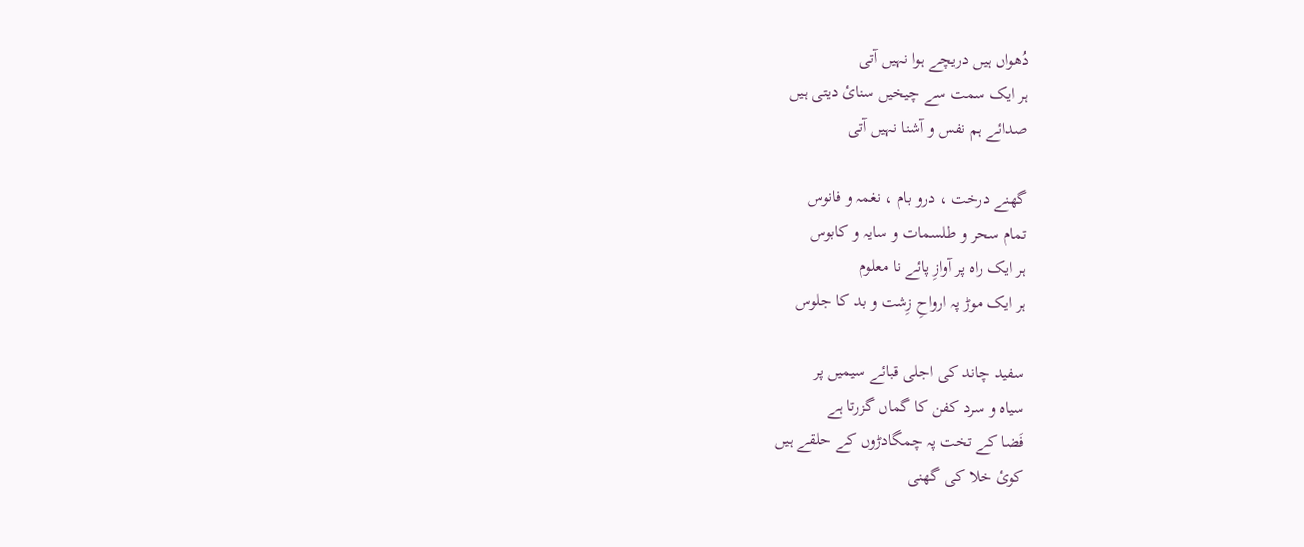دُھواں ہیں دریچے ہوا نہیں آتی
ہر ایک سمت سے چیخیں سنائ دیتی ہیں
صدائے ہم نفس و آشنا نہیں آتی

گھنے درخت ، درو بام ، نغمہ و فانوس
تمام سحر و طلسمات و سایہ و کابوس
ہر ایک راہ پر آوازِ پائے نا معلوم
ہر ایک موڑ پہ ارواحِ زِشت و بد کا جلوس

سفید چاند کی اجلی قبائے سیمیں پر
سیاہ و سرد کفن کا گماں گزرتا ہے
فَضا کے تخت پہ چمگادڑوں کے حلقے ہیں
کوئ خلا کی گھنی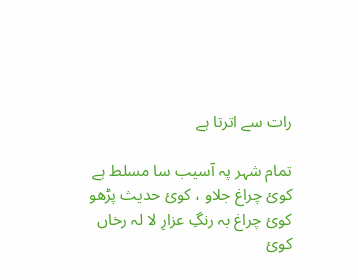رات سے اترتا ہے

تمام شہر پہ آسیب سا مسلط ہے
کوئ چراغ جلاو ، کوئ حدیث پڑھو
کوئ چراغ بہ رنگِ عزارِ لا لہ رخاں
کوئ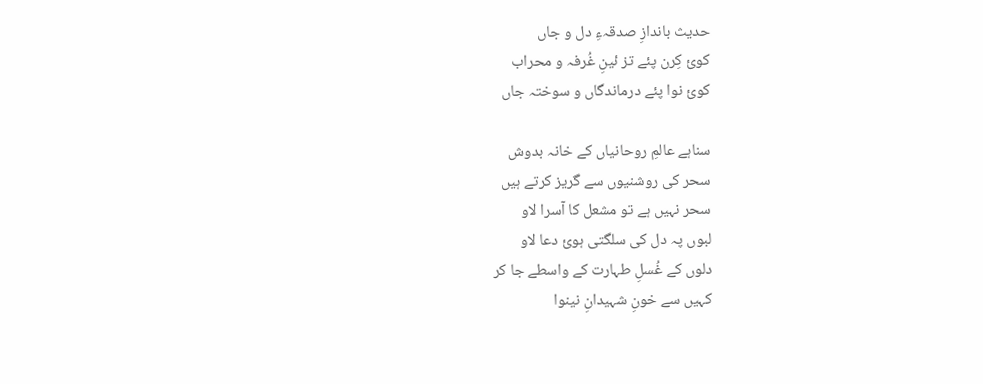حدیث باندازِ صدقہءِ دل و جاں
کوئ کِرن پئے تز ئینِ غُرفہ و محراب
کوئ نوا پئے درماندگاں و سوختہ جاں

سناہے عالمِ روحانیاں کے خانہ بدوش
سحر کی روشنیوں سے گریز کرتے ہیں
سحر نہیں ہے تو مشعل کا آسرا لاو
لبوں پہ دل کی سلگتی ہوئ دعا لاو
دلوں کے غُسلِ طہارت کے واسطے جا کر
کہیں سے خونِ شہیدانِ نینوا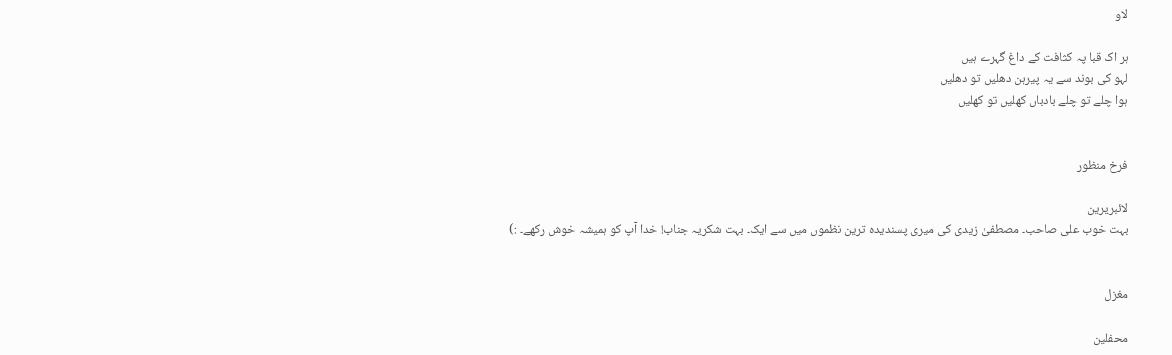لاو

ہر اک قبا پہ کثافت کے داغ گہرے ہیں
لہو کی بوند سے یہ پیرہن دھلیں تو دھلیں
ہوا چلے تو چلے بادباں کھلیں تو کھلیں


فرخ منظور

لائبریرین
بہت خوب علی صاحب۔ مصطفیٰ زیدی کی میری پسندیدہ ترین نظموں میں سے ایک۔ بہت شکریہ جناب! خدا آپ کو ہمیشہ خوش رکھے۔ :)


مغزل

محفلین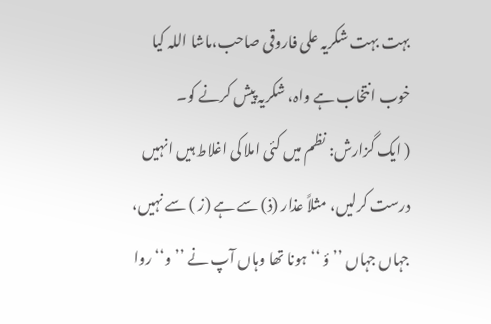بہت بہت شکریہ علی فاروقی صاحب،ماشا اللہ کیا خوب انتخاب ہے واہ، شکریہ پیش کرنے کو۔
( ایک گزارش: نظم میں کئی املا کی اغلاط ہیں انہیں درست کرلیں، مثلاً عذار (ذ) سے ہے (ز ) سے نہیں، جہاں جہاں ’’ ؤ ‘‘ ہونا تھا وہاں آپ نے ’’و‘‘ روا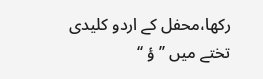رکھا،محفل کے اردو کلیدی تختے میں ’’ ؤ ‘‘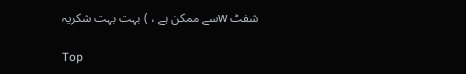شفٹ wسے ممکن ہے ، ) بہت بہت شکریہ

Top